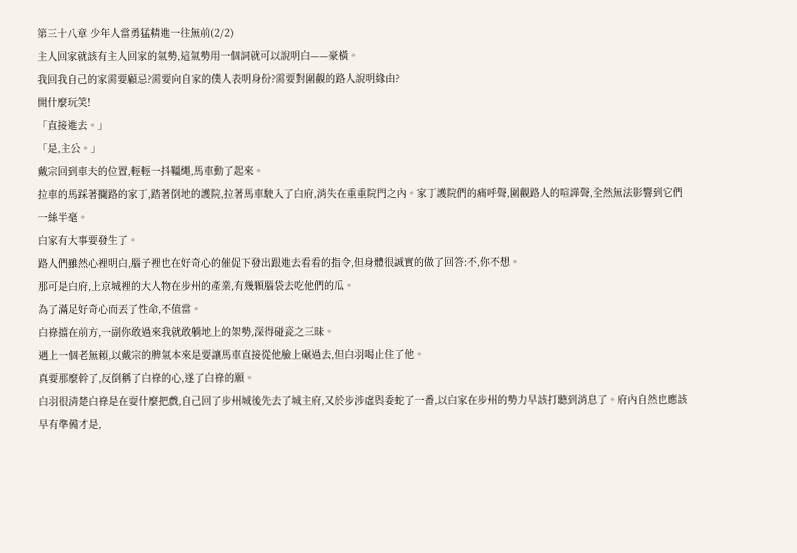第三十八章 少年人當勇猛精進一往無前(2/2)
主人回家就該有主人回家的氣勢,這氣勢用一個詞就可以說明白——豪橫。
我回我自己的家需要顧忌?需要向自家的僕人表明身份?需要對圍觀的路人說明緣由?
開什麼玩笑!
「直接進去。」
「是,主公。」
戴宗回到車夫的位置,輕輕一抖韁繩,馬車動了起來。
拉車的馬踩著攔路的家丁,踏著倒地的護院,拉著馬車駛入了白府,消失在重重院門之內。家丁護院們的痛呼聲,圍觀路人的喧譁聲,全然無法影響到它們一絲半毫。
白家有大事要發生了。
路人們雖然心裡明白,腦子裡也在好奇心的催促下發出跟進去看看的指令,但身體很誠實的做了回答:不,你不想。
那可是白府,上京城裡的大人物在步州的產業,有幾顆腦袋去吃他們的瓜。
為了滿足好奇心而丟了性命,不值當。
白祿擋在前方,一副你敢過來我就敢躺地上的架勢,深得碰瓷之三昧。
遇上一個老無賴,以戴宗的脾氣本來是要讓馬車直接從他臉上碾過去,但白羽喝止住了他。
真要那麼幹了,反倒稱了白祿的心,遂了白祿的願。
白羽很清楚白祿是在耍什麼把戲,自己回了步州城後先去了城主府,又於步涉虛與委蛇了一番,以白家在步州的勢力早該打聽到消息了。府內自然也應該早有準備才是,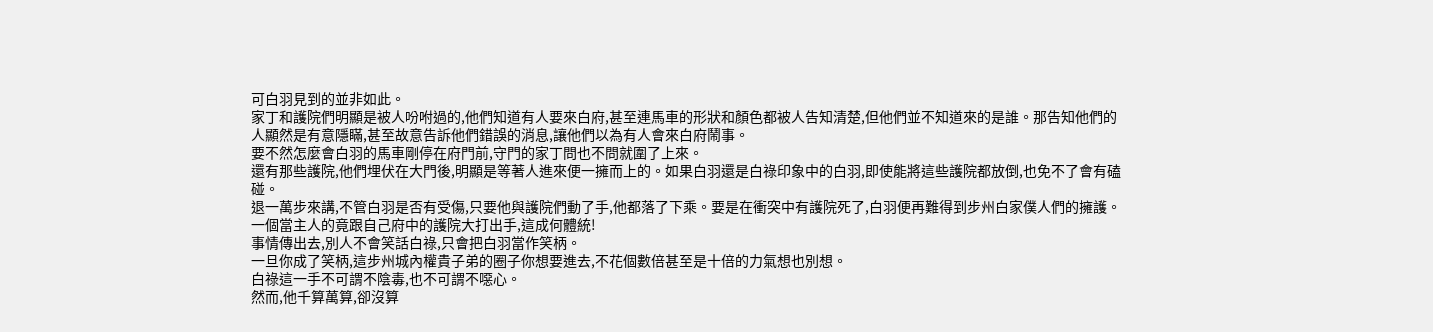可白羽見到的並非如此。
家丁和護院們明顯是被人吩咐過的,他們知道有人要來白府,甚至連馬車的形狀和顏色都被人告知清楚,但他們並不知道來的是誰。那告知他們的人顯然是有意隱瞞,甚至故意告訴他們錯誤的消息,讓他們以為有人會來白府鬧事。
要不然怎麼會白羽的馬車剛停在府門前,守門的家丁問也不問就圍了上來。
還有那些護院,他們埋伏在大門後,明顯是等著人進來便一擁而上的。如果白羽還是白祿印象中的白羽,即使能將這些護院都放倒,也免不了會有磕碰。
退一萬步來講,不管白羽是否有受傷,只要他與護院們動了手,他都落了下乘。要是在衝突中有護院死了,白羽便再難得到步州白家僕人們的擁護。
一個當主人的竟跟自己府中的護院大打出手,這成何體統!
事情傳出去,別人不會笑話白祿,只會把白羽當作笑柄。
一旦你成了笑柄,這步州城內權貴子弟的圈子你想要進去,不花個數倍甚至是十倍的力氣想也別想。
白祿這一手不可謂不陰毒,也不可謂不噁心。
然而,他千算萬算,卻沒算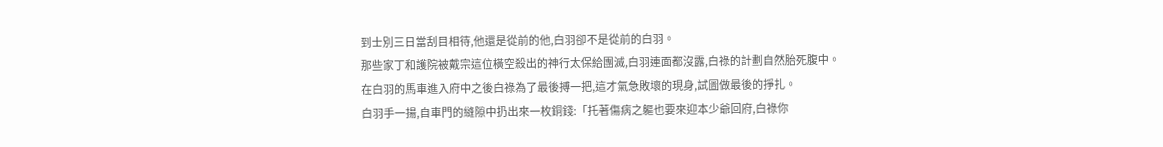到士別三日當刮目相待,他還是從前的他,白羽卻不是從前的白羽。
那些家丁和護院被戴宗這位橫空殺出的神行太保給團滅,白羽連面都沒露,白祿的計劃自然胎死腹中。
在白羽的馬車進入府中之後白祿為了最後搏一把,這才氣急敗壞的現身,試圖做最後的掙扎。
白羽手一揚,自車門的縫隙中扔出來一枚銅錢:「托著傷病之軀也要來迎本少爺回府,白祿你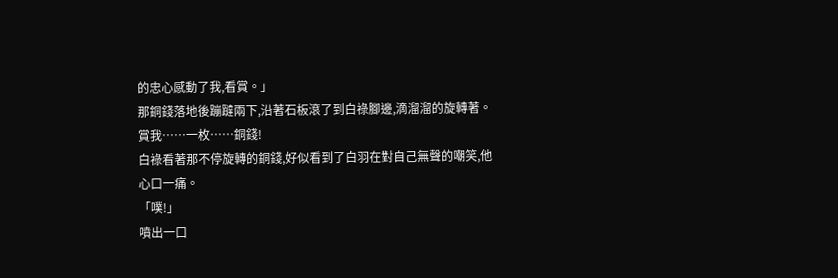的忠心感動了我,看賞。」
那銅錢落地後蹦躂兩下,沿著石板滾了到白祿腳邊,滴溜溜的旋轉著。
賞我……一枚……銅錢!
白祿看著那不停旋轉的銅錢,好似看到了白羽在對自己無聲的嘲笑,他心口一痛。
「噗!」
噴出一口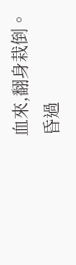血來,翻身栽倒。
昏過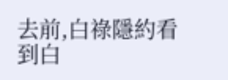去前,白祿隱約看到白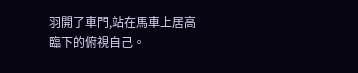羽開了車門,站在馬車上居高臨下的俯視自己。